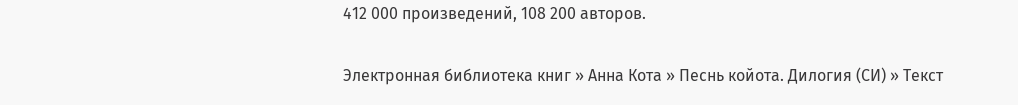412 000 произведений, 108 200 авторов.

Электронная библиотека книг » Анна Кота » Песнь койота. Дилогия (СИ) » Текст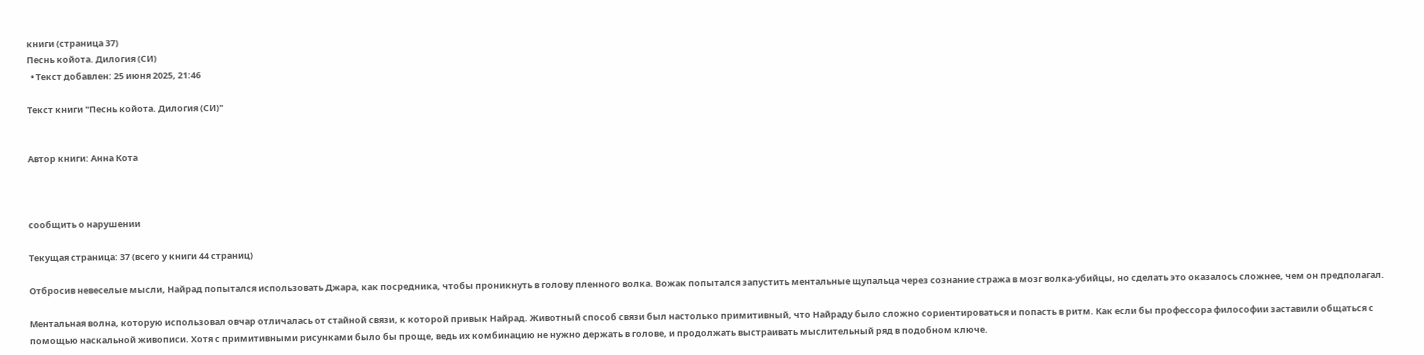книги (страница 37)
Песнь койота. Дилогия (СИ)
  • Текст добавлен: 25 июня 2025, 21:46

Текст книги "Песнь койота. Дилогия (СИ)"


Автор книги: Анна Кота



сообщить о нарушении

Текущая страница: 37 (всего у книги 44 страниц)

Отбросив невеселые мысли, Найрад попытался использовать Джара, как посредника, чтобы проникнуть в голову пленного волка. Вожак попытался запустить ментальные щупальца через сознание стража в мозг волка-убийцы, но сделать это оказалось сложнее, чем он предполагал.

Ментальная волна, которую использовал овчар отличалась от стайной связи, к которой привык Найрад. Животный способ связи был настолько примитивный, что Найраду было сложно сориентироваться и попасть в ритм. Как если бы профессора философии заставили общаться с помощью наскальной живописи. Хотя с примитивными рисунками было бы проще, ведь их комбинацию не нужно держать в голове, и продолжать выстраивать мыслительный ряд в подобном ключе.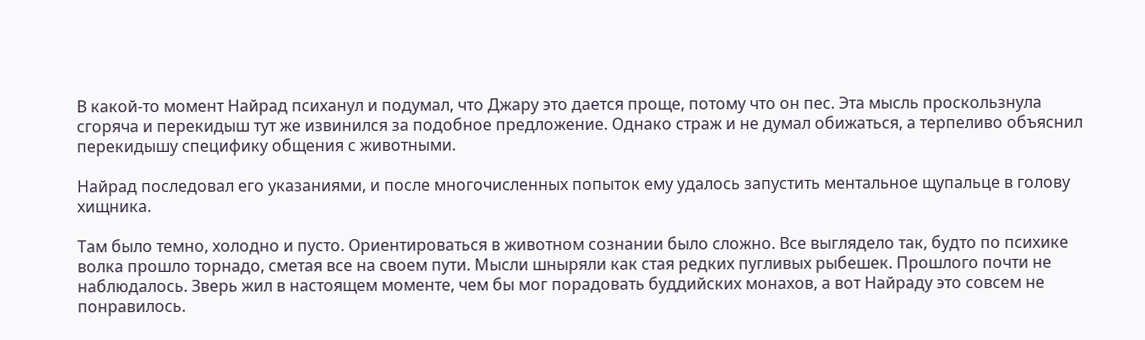В какой-то момент Найрад психанул и подумал, что Джару это дается проще, потому что он пес. Эта мысль проскользнула сгоряча и перекидыш тут же извинился за подобное предложение. Однако страж и не думал обижаться, а терпеливо объяснил перекидышу специфику общения с животными.

Найрад последовал его указаниями, и после многочисленных попыток ему удалось запустить ментальное щупальце в голову хищника.

Там было темно, холодно и пусто. Ориентироваться в животном сознании было сложно. Все выглядело так, будто по психике волка прошло торнадо, сметая все на своем пути. Мысли шныряли как стая редких пугливых рыбешек. Прошлого почти не наблюдалось. Зверь жил в настоящем моменте, чем бы мог порадовать буддийских монахов, а вот Найраду это совсем не понравилось.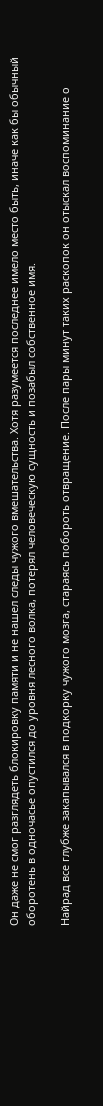Он даже не смог разглядеть блокировку памяти и не нашел следы чужого вмешательства. Хотя разумеется последнее имело место быть, иначе как бы обычный оборотень в одночасье опустился до уровня лесного волка, потерял человеческую сущность и позабыл собственное имя.

Найрад все глубже закапывался в подкорку чужого мозга, стараясь побороть отвращение. После пары минут таких раскопок он отыскал воспоминание о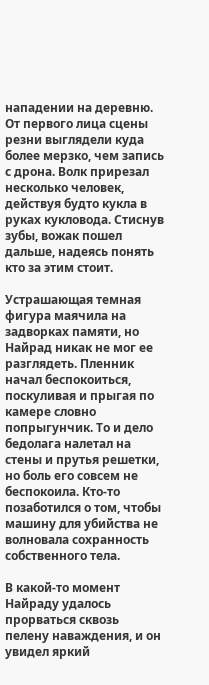нападении на деревню. От первого лица сцены резни выглядели куда более мерзко, чем запись с дрона. Волк прирезал несколько человек, действуя будто кукла в руках кукловода. Стиснув зубы, вожак пошел дальше, надеясь понять кто за этим стоит.

Устрашающая темная фигура маячила на задворках памяти, но Найрад никак не мог ее разглядеть. Пленник начал беспокоиться, поскуливая и прыгая по камере словно попрыгунчик. То и дело бедолага налетал на стены и прутья решетки, но боль его совсем не беспокоила. Кто-то позаботился о том, чтобы машину для убийства не волновала сохранность собственного тела.

В какой-то момент Найраду удалось прорваться сквозь пелену наваждения, и он увидел яркий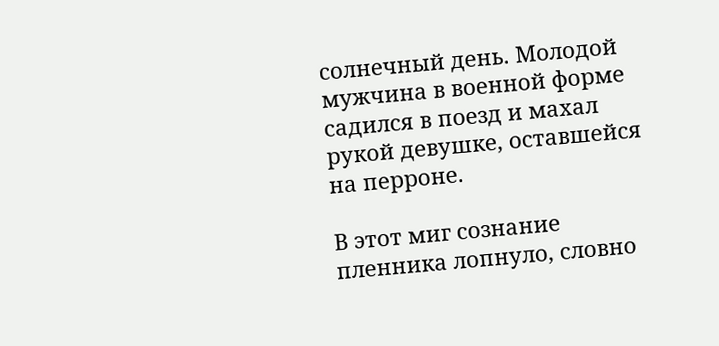солнечный день. Молодой мужчина в военной форме садился в поезд и махал рукой девушке, оставшейся на перроне.

В этот миг сознание пленника лопнуло, словно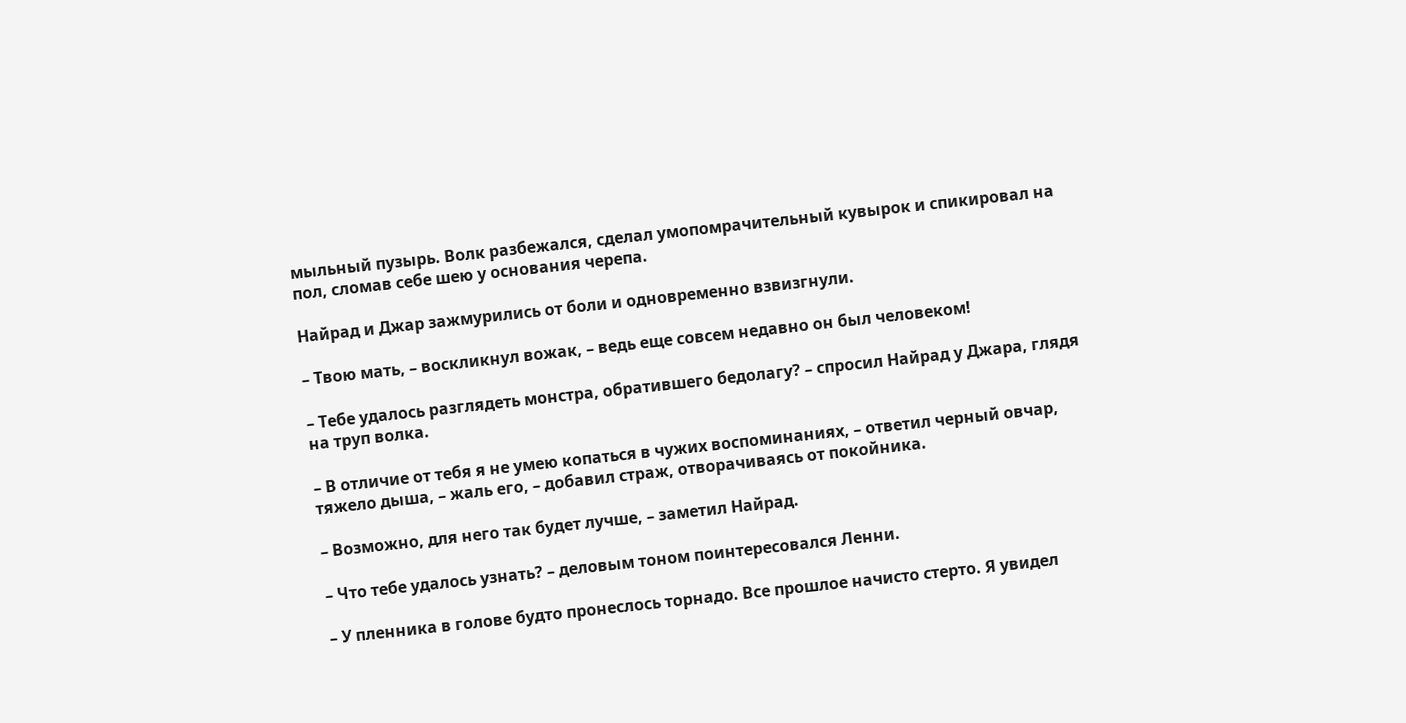мыльный пузырь. Волк разбежался, сделал умопомрачительный кувырок и спикировал на пол, сломав себе шею у основания черепа.

Найрад и Джар зажмурились от боли и одновременно взвизгнули.

– Твою мать, – воскликнул вожак, – ведь еще совсем недавно он был человеком!

– Тебе удалось разглядеть монстра, обратившего бедолагу? – спросил Найрад у Джара, глядя на труп волка.

– В отличие от тебя я не умею копаться в чужих воспоминаниях, – ответил черный овчар, тяжело дыша, – жаль его, – добавил страж, отворачиваясь от покойника.

– Возможно, для него так будет лучше, – заметил Найрад.

– Что тебе удалось узнать? – деловым тоном поинтересовался Ленни.

– У пленника в голове будто пронеслось торнадо. Все прошлое начисто стерто. Я увидел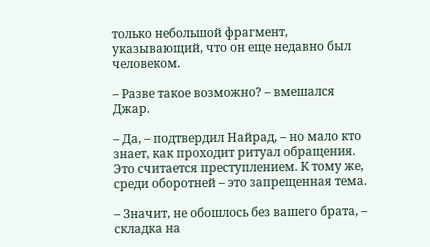только небольшой фрагмент, указывающий, что он еще недавно был человеком.

– Разве такое возможно? – вмешался Джар.

– Да, – подтвердил Найрад, – но мало кто знает, как проходит ритуал обращения. Это считается преступлением. К тому же, среди оборотней – это запрещенная тема.

– Значит, не обошлось без вашего брата, – складка на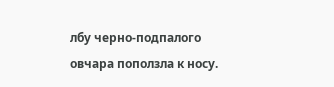лбу черно-подпалого овчара поползла к носу.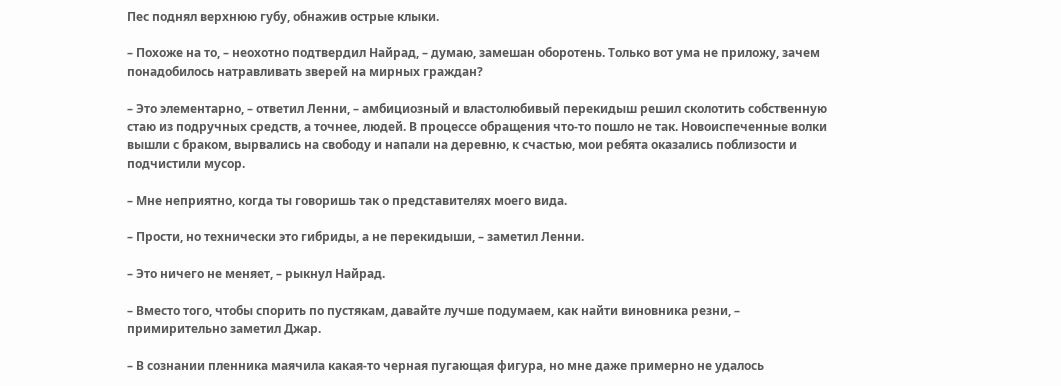Пес поднял верхнюю губу, обнажив острые клыки.

– Похоже на то, – неохотно подтвердил Найрад, – думаю, замешан оборотень. Только вот ума не приложу, зачем понадобилось натравливать зверей на мирных граждан?

– Это элементарно, – ответил Ленни, – амбициозный и властолюбивый перекидыш решил сколотить собственную стаю из подручных средств, а точнее, людей. В процессе обращения что-то пошло не так. Новоиспеченные волки вышли с браком, вырвались на свободу и напали на деревню, к счастью, мои ребята оказались поблизости и подчистили мусор.

– Мне неприятно, когда ты говоришь так о представителях моего вида.

– Прости, но технически это гибриды, а не перекидыши, – заметил Ленни.

– Это ничего не меняет, – рыкнул Найрад.

– Вместо того, чтобы спорить по пустякам, давайте лучше подумаем, как найти виновника резни, – примирительно заметил Джар.

– В сознании пленника маячила какая-то черная пугающая фигура, но мне даже примерно не удалось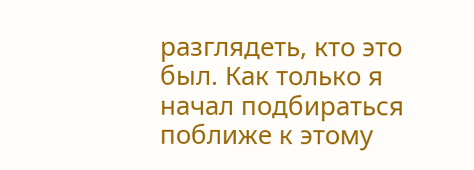разглядеть, кто это был. Как только я начал подбираться поближе к этому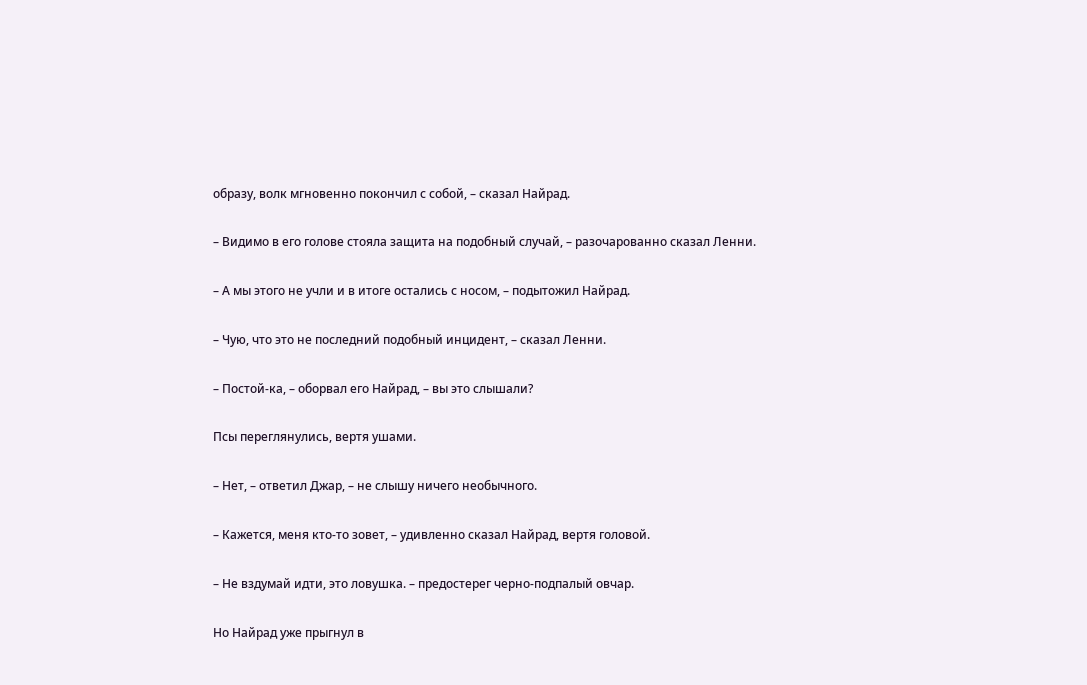образу, волк мгновенно покончил с собой, – сказал Найрад.

– Видимо в его голове стояла защита на подобный случай, – разочарованно сказал Ленни.

– А мы этого не учли и в итоге остались с носом, – подытожил Найрад.

– Чую, что это не последний подобный инцидент, – сказал Ленни.

– Постой-ка, – оборвал его Найрад, – вы это слышали?

Псы переглянулись, вертя ушами.

– Нет, – ответил Джар, – не слышу ничего необычного.

– Кажется, меня кто-то зовет, – удивленно сказал Найрад, вертя головой.

– Не вздумай идти, это ловушка. – предостерег черно-подпалый овчар.

Но Найрад уже прыгнул в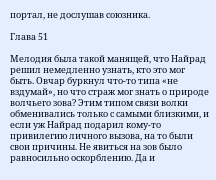портал, не дослушав союзника.

Глава 51

Мелодия была такой манящей, что Найрад решил немедленно узнать, кто это мог быть. Овчар буркнул что-то типа «не вздумай», но что страж мог знать о природе волчьего зова? Этим типом связи волки обменивались только с самыми близкими, и если уж Найрад подарил кому-то привилегию личного вызова, на то были свои причины. Не явиться на зов было равносильно оскорблению. Да и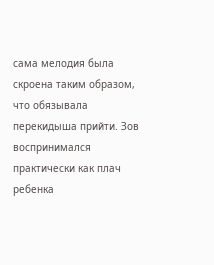сама мелодия была скроена таким образом, что обязывала перекидыша прийти. Зов воспринимался практически как плач ребенка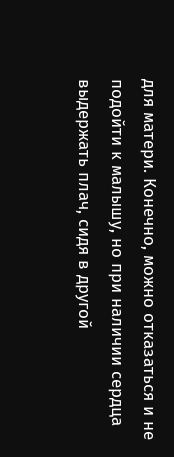для матери. Конечно, можно отказаться и не подойти к малышу, но при наличии сердца выдержать плач, сидя в другой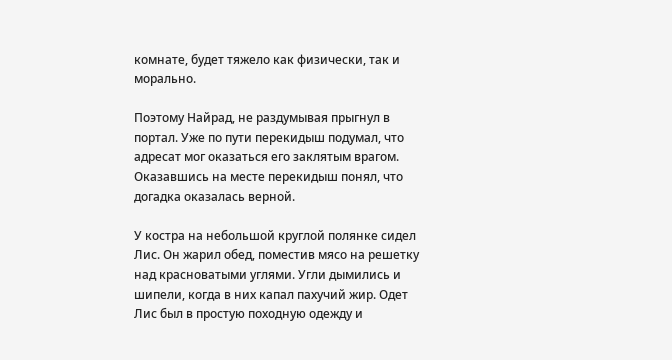комнате, будет тяжело как физически, так и морально.

Поэтому Найрад, не раздумывая прыгнул в портал. Уже по пути перекидыш подумал, что адресат мог оказаться его заклятым врагом. Оказавшись на месте перекидыш понял, что догадка оказалась верной.

У костра на небольшой круглой полянке сидел Лис. Он жарил обед, поместив мясо на решетку над красноватыми углями. Угли дымились и шипели, когда в них капал пахучий жир. Одет Лис был в простую походную одежду и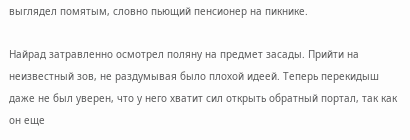выглядел помятым, словно пьющий пенсионер на пикнике.

Найрад затравленно осмотрел поляну на предмет засады. Прийти на неизвестный зов, не раздумывая было плохой идеей. Теперь перекидыш даже не был уверен, что у него хватит сил открыть обратный портал, так как он еще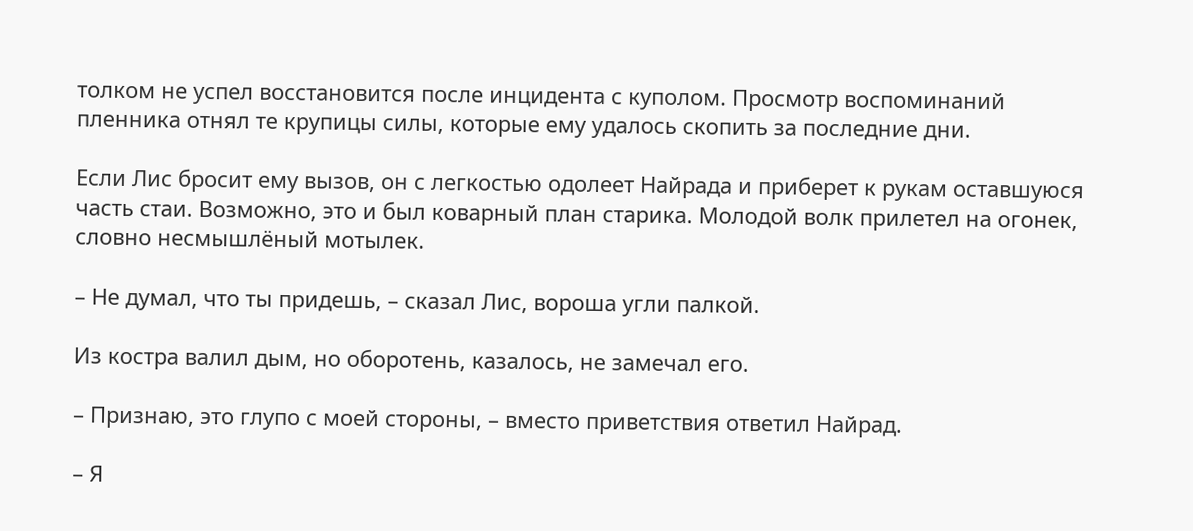толком не успел восстановится после инцидента с куполом. Просмотр воспоминаний пленника отнял те крупицы силы, которые ему удалось скопить за последние дни.

Если Лис бросит ему вызов, он с легкостью одолеет Найрада и приберет к рукам оставшуюся часть стаи. Возможно, это и был коварный план старика. Молодой волк прилетел на огонек, словно несмышлёный мотылек.

– Не думал, что ты придешь, – сказал Лис, вороша угли палкой.

Из костра валил дым, но оборотень, казалось, не замечал его.

– Признаю, это глупо с моей стороны, – вместо приветствия ответил Найрад.

– Я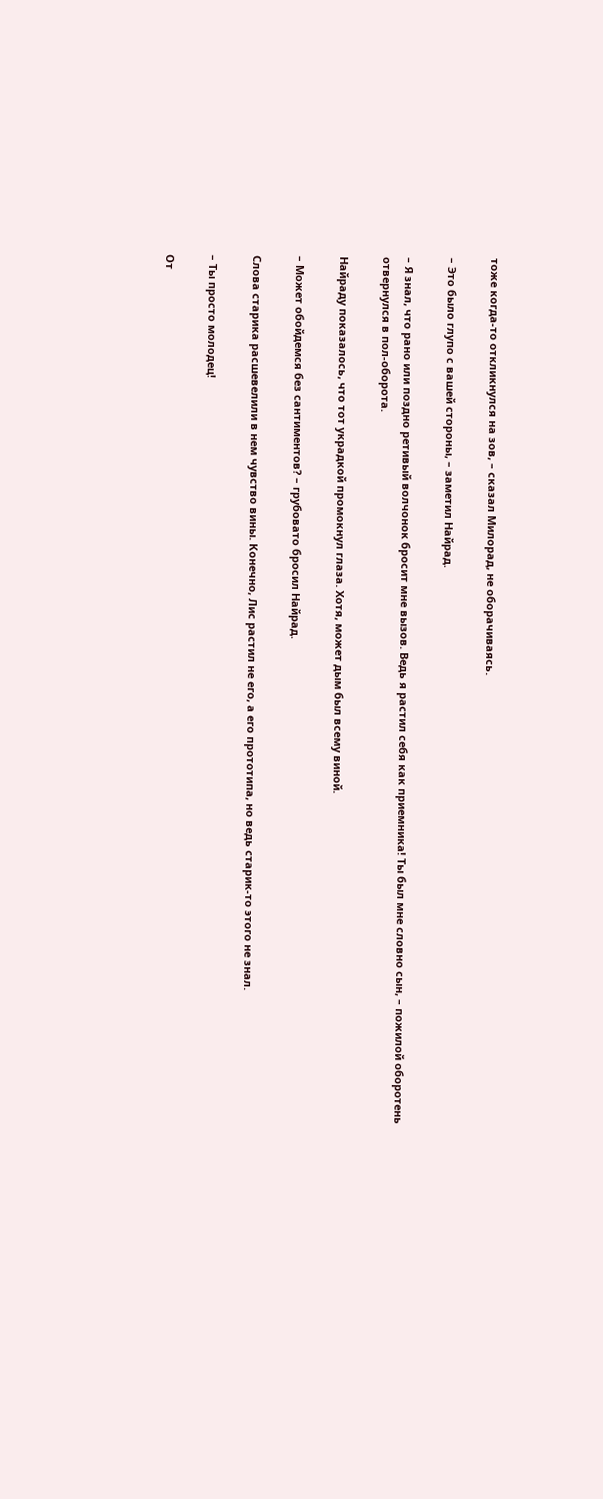тоже когда-то откликнулся на зов, – сказал Милорад, не оборачиваясь.

– Это было глупо с вашей стороны, – заметил Найрад.

– Я знал, что рано или поздно ретивый волчонок бросит мне вызов. Ведь я растил себя как приемника! Ты был мне словно сын, – пожилой оборотень отвернулся в пол-оборота.

Найраду показалось, что тот украдкой промокнул глаза. Хотя, может дым был всему виной.

– Может обойдемся без сантиментов? – грубовато бросил Найрад.

Слова старика расшевелили в нем чувство вины. Конечно, Лис растил не его, а его прототипа, но ведь старик-то этого не знал.

– Ты просто молодец!

От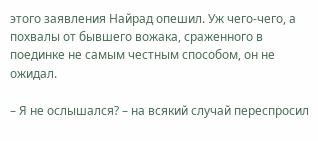этого заявления Найрад опешил. Уж чего-чего, а похвалы от бывшего вожака, сраженного в поединке не самым честным способом, он не ожидал.

– Я не ослышался? – на всякий случай переспросил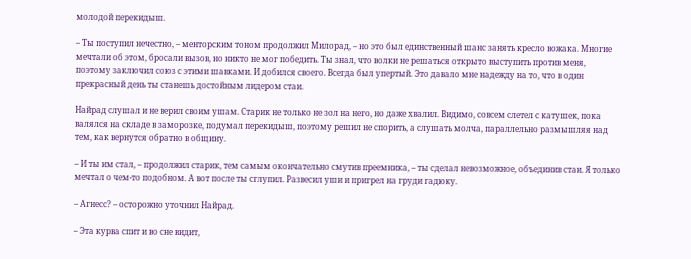молодой перекидыш.

– Ты поступил нечестно, – менторским тоном продолжил Милорад, – но это был единственный шанс занять кресло вожака. Многие мечтали об этом, бросали вызов, но никто не мог победить. Ты знал, что волки не решаться открыто выступить против меня, поэтому заключил союз с этими шавками. И добился своего. Всегда был упертый. Это давало мне надежду на то, что в один прекрасный день ты станешь достойным лидером стаи.

Найрад слушал и не верил своим ушам. Старик не только не зол на него, но даже хвалил. Видимо, совсем слетел с катушек, пока валялся на складе в заморозке, подумал перекидыш, поэтому решил не спорить, а слушать молча, параллельно размышляя над тем, как вернутся обратно в общину.

– И ты им стал, – продолжил старик, тем самым окончательно смутив преемника, – ты сделал невозможное, объединив стаи. Я только мечтал о чем-то подобном. А вот после ты сглупил. Развесил уши и пригрел на груди гадюку.

– Агнесс? – осторожно уточнил Найрад.

– Эта курва спит и во сне видит,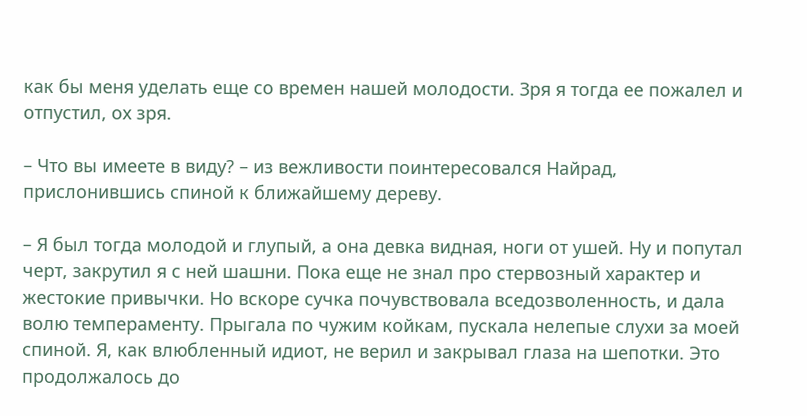как бы меня уделать еще со времен нашей молодости. Зря я тогда ее пожалел и отпустил, ох зря.

– Что вы имеете в виду? – из вежливости поинтересовался Найрад, прислонившись спиной к ближайшему дереву.

– Я был тогда молодой и глупый, а она девка видная, ноги от ушей. Ну и попутал черт, закрутил я с ней шашни. Пока еще не знал про стервозный характер и жестокие привычки. Но вскоре сучка почувствовала вседозволенность, и дала волю темпераменту. Прыгала по чужим койкам, пускала нелепые слухи за моей спиной. Я, как влюбленный идиот, не верил и закрывал глаза на шепотки. Это продолжалось до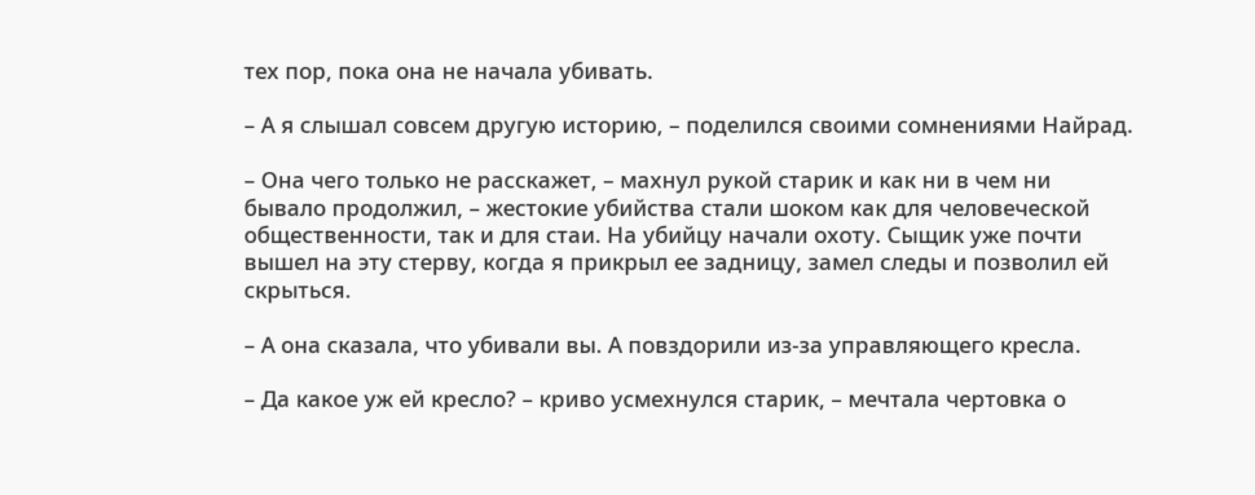тех пор, пока она не начала убивать.

– А я слышал совсем другую историю, – поделился своими сомнениями Найрад.

– Она чего только не расскажет, – махнул рукой старик и как ни в чем ни бывало продолжил, – жестокие убийства стали шоком как для человеческой общественности, так и для стаи. На убийцу начали охоту. Сыщик уже почти вышел на эту стерву, когда я прикрыл ее задницу, замел следы и позволил ей скрыться.

– А она сказала, что убивали вы. А повздорили из-за управляющего кресла.

– Да какое уж ей кресло? – криво усмехнулся старик, – мечтала чертовка о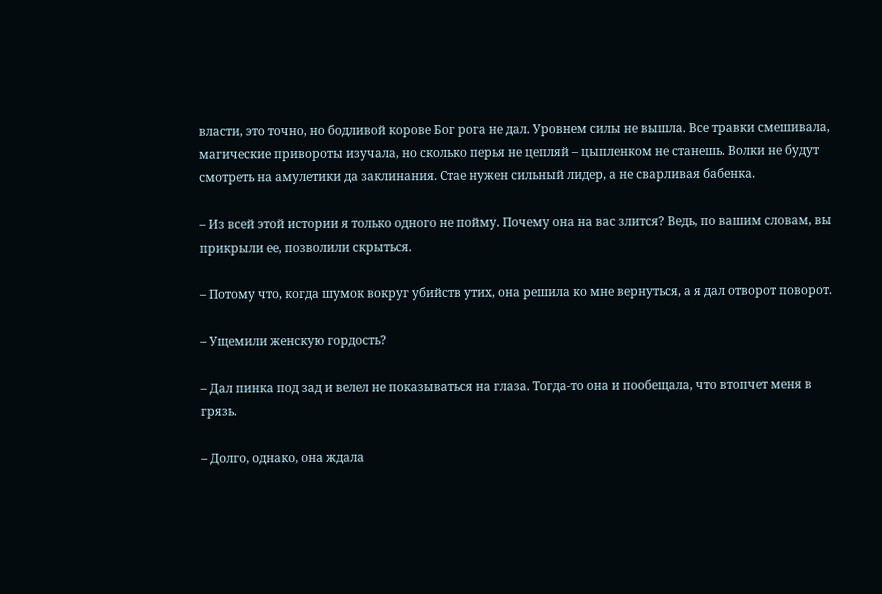власти, это точно, но бодливой корове Бог рога не дал. Уровнем силы не вышла. Все травки смешивала, магические привороты изучала, но сколько перья не цепляй – цыпленком не станешь. Волки не будут смотреть на амулетики да заклинания. Стае нужен сильный лидер, а не сварливая бабенка.

– Из всей этой истории я только одного не пойму. Почему она на вас злится? Ведь, по вашим словам, вы прикрыли ее, позволили скрыться.

– Потому что, когда шумок вокруг убийств утих, она решила ко мне вернуться, а я дал отворот поворот.

– Ущемили женскую гордость?

– Дал пинка под зад и велел не показываться на глаза. Тогда-то она и пообещала, что втопчет меня в грязь.

– Долго, однако, она ждала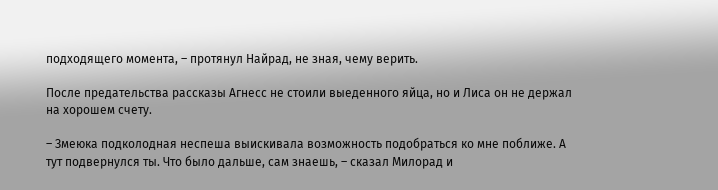подходящего момента, – протянул Найрад, не зная, чему верить.

После предательства рассказы Агнесс не стоили выеденного яйца, но и Лиса он не держал на хорошем счету.

– Змеюка подколодная неспеша выискивала возможность подобраться ко мне поближе. А тут подвернулся ты. Что было дальше, сам знаешь, – сказал Милорад и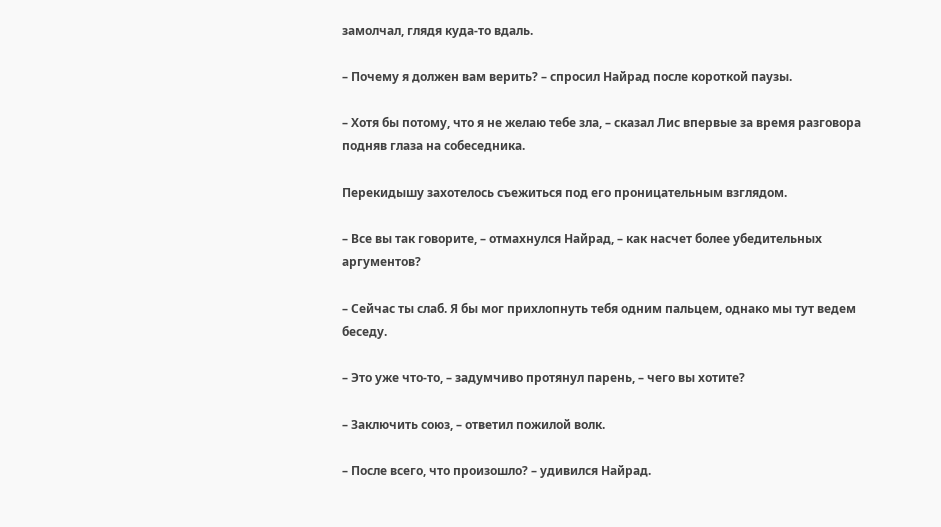замолчал, глядя куда-то вдаль.

– Почему я должен вам верить? – спросил Найрад после короткой паузы.

– Хотя бы потому, что я не желаю тебе зла, – сказал Лис впервые за время разговора подняв глаза на собеседника.

Перекидышу захотелось съежиться под его проницательным взглядом.

– Все вы так говорите, – отмахнулся Найрад, – как насчет более убедительных аргументов?

– Сейчас ты слаб. Я бы мог прихлопнуть тебя одним пальцем, однако мы тут ведем беседу.

– Это уже что-то, – задумчиво протянул парень, – чего вы хотите?

– Заключить союз, – ответил пожилой волк.

– После всего, что произошло? – удивился Найрад.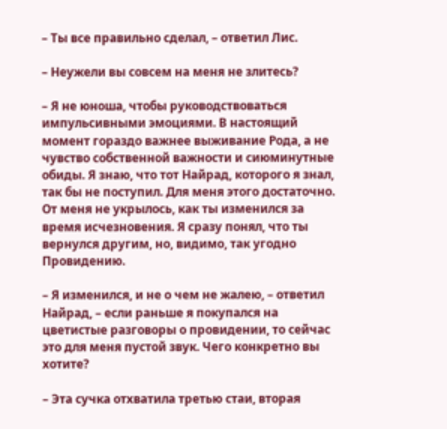– Ты все правильно сделал, – ответил Лис.

– Неужели вы совсем на меня не злитесь?

– Я не юноша, чтобы руководствоваться импульсивными эмоциями. В настоящий момент гораздо важнее выживание Рода, а не чувство собственной важности и сиюминутные обиды. Я знаю, что тот Найрад, которого я знал, так бы не поступил. Для меня этого достаточно. От меня не укрылось, как ты изменился за время исчезновения. Я сразу понял, что ты вернулся другим, но, видимо, так угодно Провидению.

– Я изменился, и не о чем не жалею, – ответил Найрад, – если раньше я покупался на цветистые разговоры о провидении, то сейчас это для меня пустой звук. Чего конкретно вы хотите?

– Эта сучка отхватила третью стаи, вторая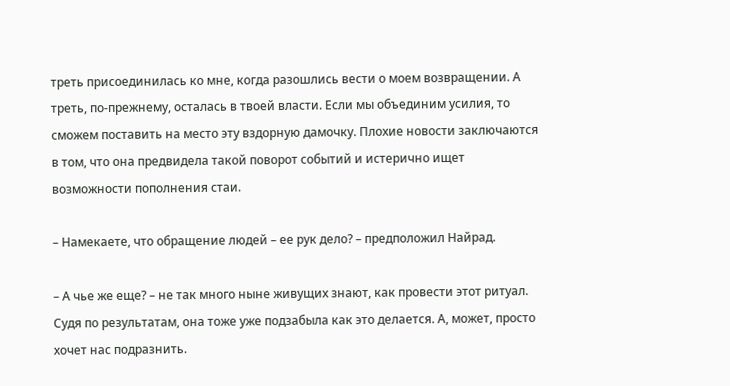треть присоединилась ко мне, когда разошлись вести о моем возвращении. А треть, по-прежнему, осталась в твоей власти. Если мы объединим усилия, то сможем поставить на место эту вздорную дамочку. Плохие новости заключаются в том, что она предвидела такой поворот событий и истерично ищет возможности пополнения стаи.

– Намекаете, что обращение людей – ее рук дело? – предположил Найрад.

– А чье же еще? – не так много ныне живущих знают, как провести этот ритуал. Судя по результатам, она тоже уже подзабыла как это делается. А, может, просто хочет нас подразнить.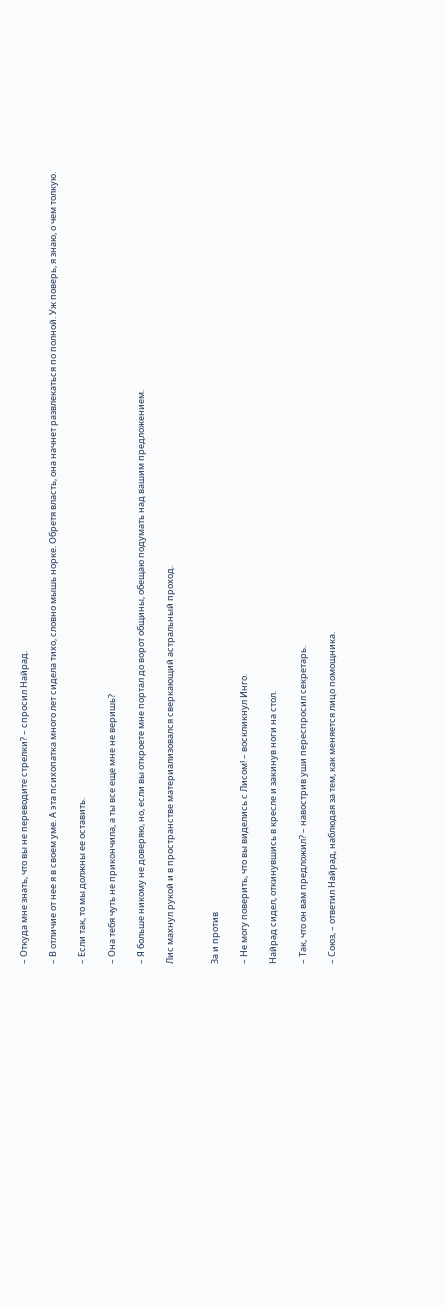– Откуда мне знать, что вы не переводите стрелки? – спросил Найрад.

– В отличие от нее я в своем уме. А эта психопатка много лет сидела тихо, словно мышь норке. Обретя власть, она начнет развлекаться по полной. Уж поверь, я знаю, о чем толкую.

– Если так, то мы должны ее оставить.

– Она тебя чуть не прикончила, а ты все еще мне не веришь?

– Я больше никому не доверяю, но, если вы откроете мне портал до ворот общины, обещаю подумать над вашим предложением.

Лис махнул рукой и в пространстве материализовался сверкающий астральный проход.


За и против

– Не могу поверить, что вы виделись с Лисом! – воскликнул Инго.

Найрад сидел, откинувшись в кресле и закинув ноги на стол.

– Так, что он вам предложил? – навострив уши переспросил секретарь.

– Союз, – ответил Найрад, наблюдая за тем, как меняется лицо помощника.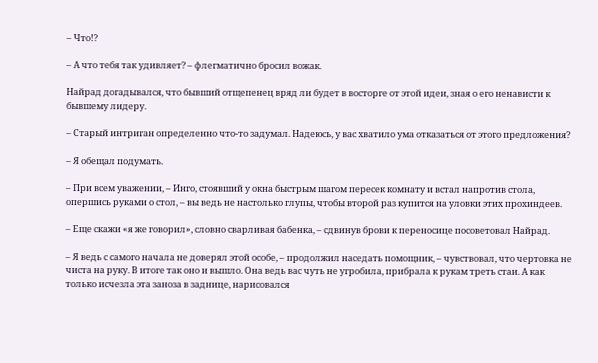– Что!?

– А что тебя так удивляет? – флегматично бросил вожак.

Найрад догадывался, что бывший отщепенец вряд ли будет в восторге от этой идеи, зная о его ненависти к бывшему лидеру.

– Старый интриган определенно что-то задумал. Надеюсь, у вас хватило ума отказаться от этого предложения?

– Я обещал подумать.

– При всем уважении, – Инго, стоявший у окна быстрым шагом пересек комнату и встал напротив стола, опершись руками о стол, – вы ведь не настолько глупы, чтобы второй раз купится на уловки этих прохиндеев.

– Еще скажи «я же говорил», словно сварливая бабенка, – сдвинув брови к переносице посоветовал Найрад.

– Я ведь с самого начала не доверял этой особе, – продолжил наседать помощник, – чувствовал, что чертовка не чиста на руку. В итоге так оно и вышло. Она ведь вас чуть не угробила, прибрала к рукам треть стаи. А как только исчезла эта заноза в заднице, нарисовался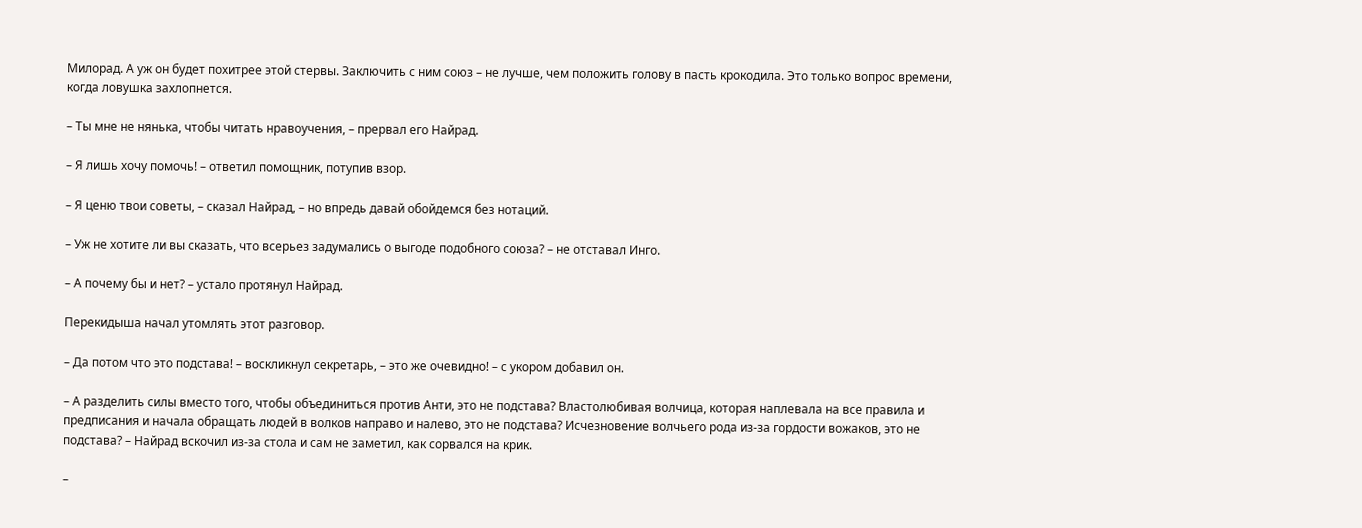Милорад. А уж он будет похитрее этой стервы. Заключить с ним союз – не лучше, чем положить голову в пасть крокодила. Это только вопрос времени, когда ловушка захлопнется.

– Ты мне не нянька, чтобы читать нравоучения, – прервал его Найрад.

– Я лишь хочу помочь! – ответил помощник, потупив взор.

– Я ценю твои советы, – сказал Найрад, – но впредь давай обойдемся без нотаций.

– Уж не хотите ли вы сказать, что всерьез задумались о выгоде подобного союза? – не отставал Инго.

– А почему бы и нет? – устало протянул Найрад.

Перекидыша начал утомлять этот разговор.

– Да потом что это подстава! – воскликнул секретарь, – это же очевидно! – с укором добавил он.

– А разделить силы вместо того, чтобы объединиться против Анти, это не подстава? Властолюбивая волчица, которая наплевала на все правила и предписания и начала обращать людей в волков направо и налево, это не подстава? Исчезновение волчьего рода из-за гордости вожаков, это не подстава? – Найрад вскочил из-за стола и сам не заметил, как сорвался на крик.

–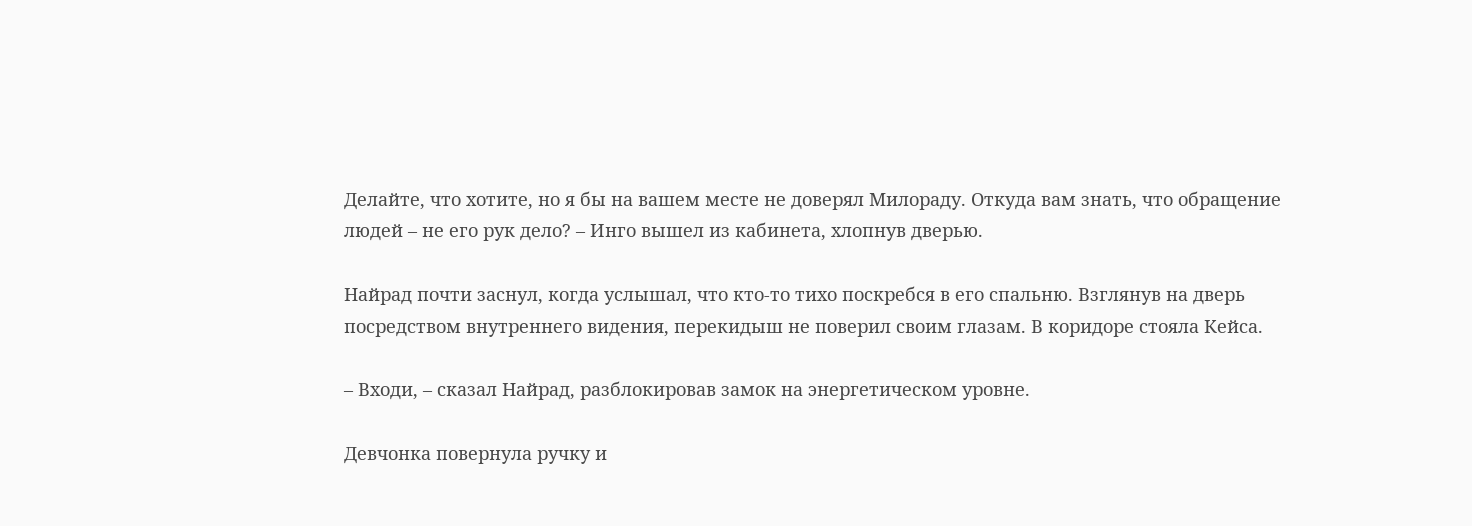Делайте, что хотите, но я бы на вашем месте не доверял Милораду. Откуда вам знать, что обращение людей – не его рук дело? – Инго вышел из кабинета, хлопнув дверью.

Найрад почти заснул, когда услышал, что кто-то тихо поскребся в его спальню. Взглянув на дверь посредством внутреннего видения, перекидыш не поверил своим глазам. В коридоре стояла Кейса.

– Входи, – сказал Найрад, разблокировав замок на энергетическом уровне.

Девчонка повернула ручку и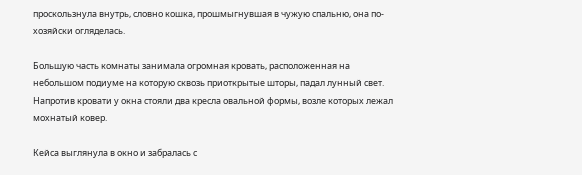проскользнула внутрь, словно кошка, прошмыгнувшая в чужую спальню, она по-хозяйски огляделась.

Большую часть комнаты занимала огромная кровать, расположенная на небольшом подиуме на которую сквозь приоткрытые шторы, падал лунный свет. Напротив кровати у окна стояли два кресла овальной формы, возле которых лежал мохнатый ковер.

Кейса выглянула в окно и забралась с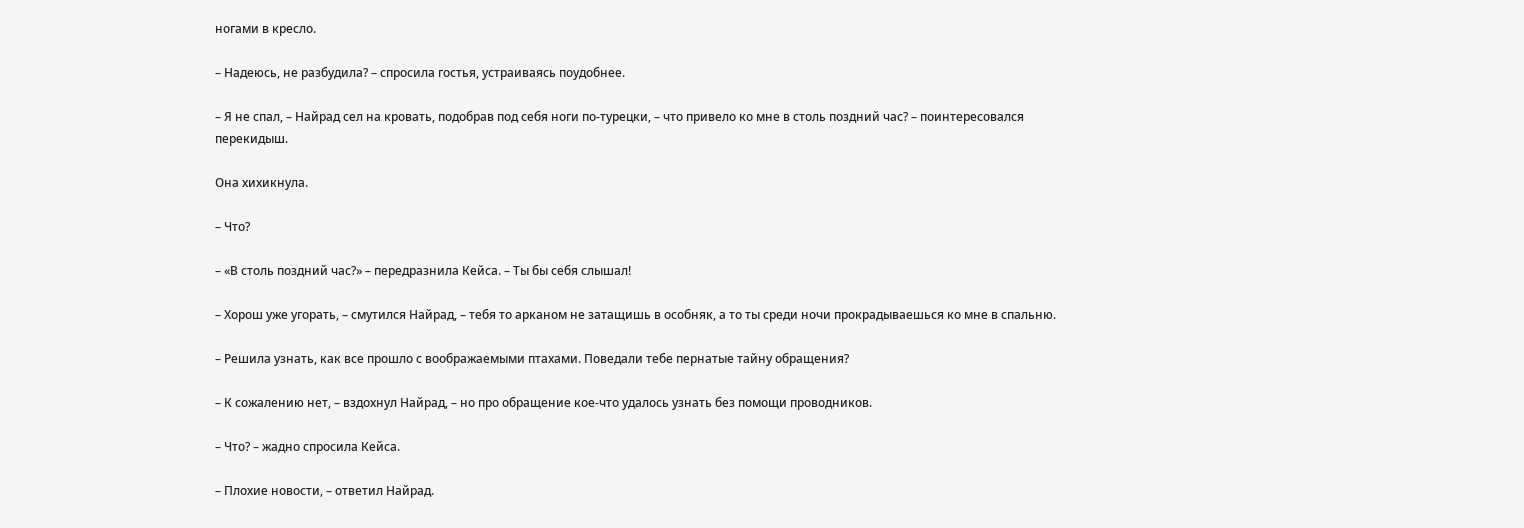ногами в кресло.

– Надеюсь, не разбудила? – спросила гостья, устраиваясь поудобнее.

– Я не спал, – Найрад сел на кровать, подобрав под себя ноги по-турецки, – что привело ко мне в столь поздний час? – поинтересовался перекидыш.

Она хихикнула.

– Что?

– «В столь поздний час?» – передразнила Кейса. – Ты бы себя слышал!

– Хорош уже угорать, – смутился Найрад, – тебя то арканом не затащишь в особняк, а то ты среди ночи прокрадываешься ко мне в спальню.

– Решила узнать, как все прошло с воображаемыми птахами. Поведали тебе пернатые тайну обращения?

– К сожалению нет, – вздохнул Найрад, – но про обращение кое-что удалось узнать без помощи проводников.

– Что? – жадно спросила Кейса.

– Плохие новости, – ответил Найрад.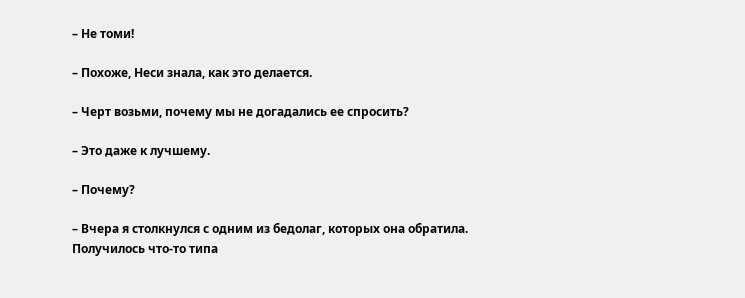– Не томи!

– Похоже, Неси знала, как это делается.

– Черт возьми, почему мы не догадались ее спросить?

– Это даже к лучшему.

– Почему?

– Вчера я столкнулся с одним из бедолаг, которых она обратила. Получилось что-то типа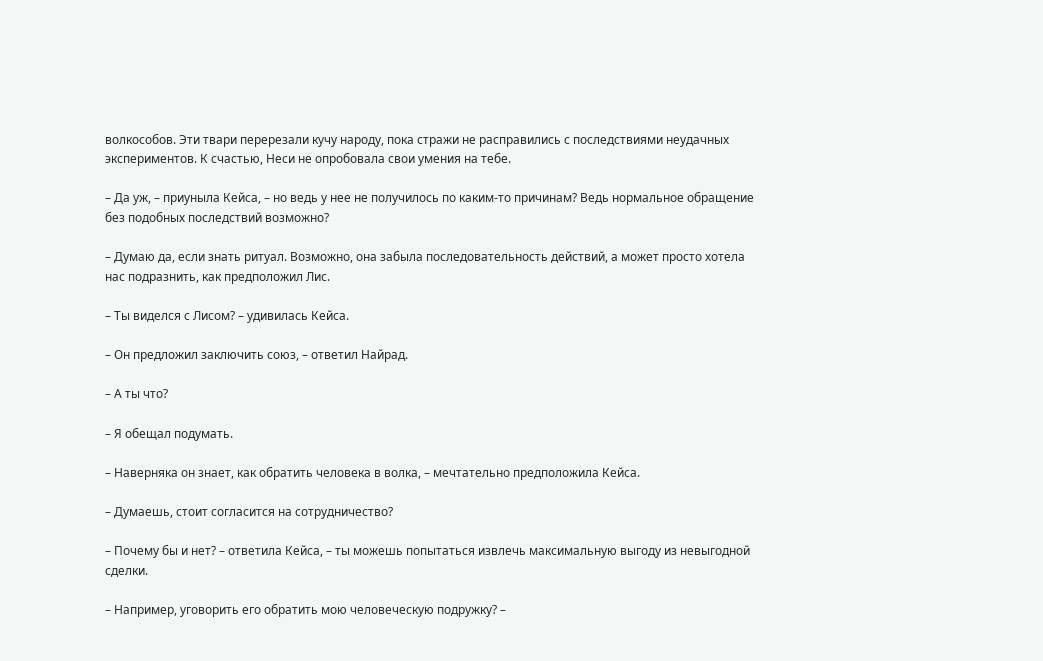волкособов. Эти твари перерезали кучу народу, пока стражи не расправились с последствиями неудачных экспериментов. К счастью, Неси не опробовала свои умения на тебе.

– Да уж, – приуныла Кейса, – но ведь у нее не получилось по каким-то причинам? Ведь нормальное обращение без подобных последствий возможно?

– Думаю да, если знать ритуал. Возможно, она забыла последовательность действий, а может просто хотела нас подразнить, как предположил Лис.

– Ты виделся с Лисом? – удивилась Кейса.

– Он предложил заключить союз, – ответил Найрад.

– А ты что?

– Я обещал подумать.

– Наверняка он знает, как обратить человека в волка, – мечтательно предположила Кейса.

– Думаешь, стоит согласится на сотрудничество?

– Почему бы и нет? – ответила Кейса, – ты можешь попытаться извлечь максимальную выгоду из невыгодной сделки.

– Например, уговорить его обратить мою человеческую подружку? –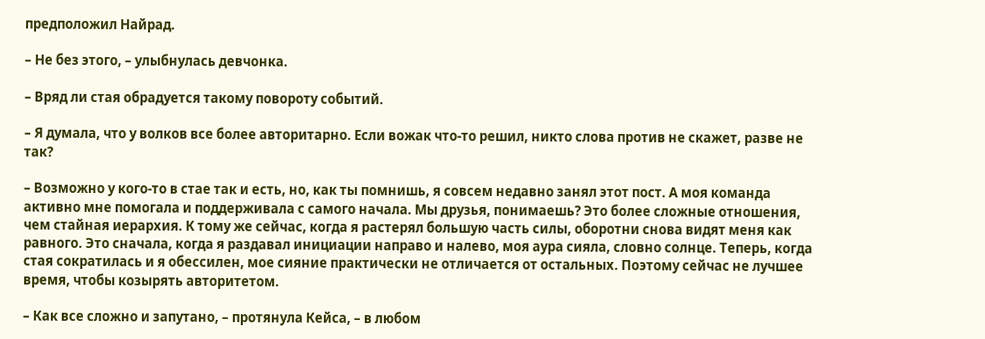предположил Найрад.

– Не без этого, – улыбнулась девчонка.

– Вряд ли стая обрадуется такому повороту событий.

– Я думала, что у волков все более авторитарно. Если вожак что-то решил, никто слова против не скажет, разве не так?

– Возможно у кого-то в стае так и есть, но, как ты помнишь, я совсем недавно занял этот пост. А моя команда активно мне помогала и поддерживала с самого начала. Мы друзья, понимаешь? Это более сложные отношения, чем стайная иерархия. К тому же сейчас, когда я растерял большую часть силы, оборотни снова видят меня как равного. Это сначала, когда я раздавал инициации направо и налево, моя аура сияла, словно солнце. Теперь, когда стая сократилась и я обессилен, мое сияние практически не отличается от остальных. Поэтому сейчас не лучшее время, чтобы козырять авторитетом.

– Как все сложно и запутано, – протянула Кейса, – в любом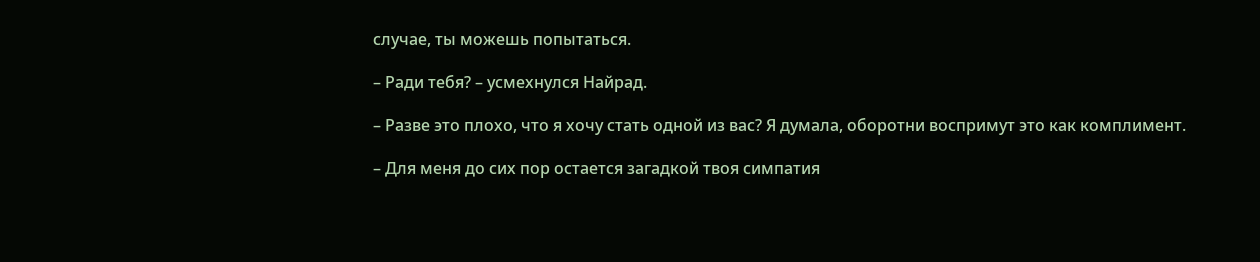случае, ты можешь попытаться.

– Ради тебя? – усмехнулся Найрад.

– Разве это плохо, что я хочу стать одной из вас? Я думала, оборотни воспримут это как комплимент.

– Для меня до сих пор остается загадкой твоя симпатия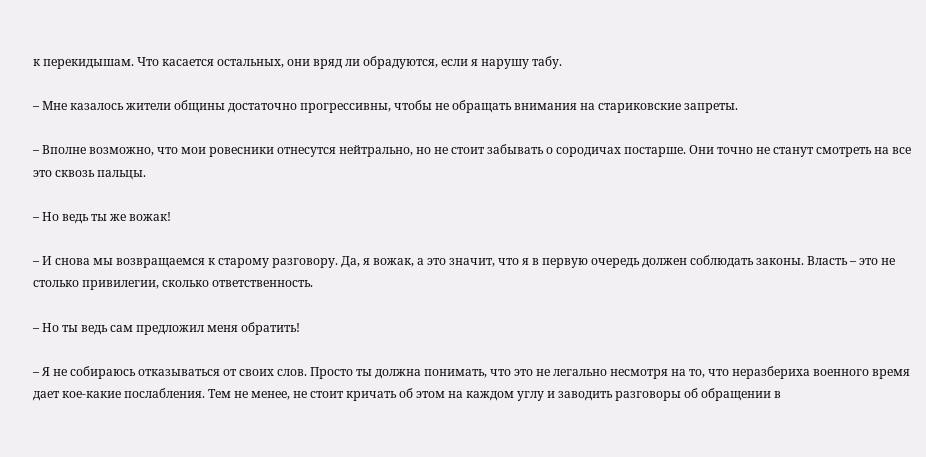к перекидышам. Что касается остальных, они вряд ли обрадуются, если я нарушу табу.

– Мне казалось жители общины достаточно прогрессивны, чтобы не обращать внимания на стариковские запреты.

– Вполне возможно, что мои ровесники отнесутся нейтрально, но не стоит забывать о сородичах постарше. Они точно не станут смотреть на все это сквозь пальцы.

– Но ведь ты же вожак!

– И снова мы возвращаемся к старому разговору. Да, я вожак, а это значит, что я в первую очередь должен соблюдать законы. Власть – это не столько привилегии, сколько ответственность.

– Но ты ведь сам предложил меня обратить!

– Я не собираюсь отказываться от своих слов. Просто ты должна понимать, что это не легально несмотря на то, что неразбериха военного время дает кое-какие послабления. Тем не менее, не стоит кричать об этом на каждом углу и заводить разговоры об обращении в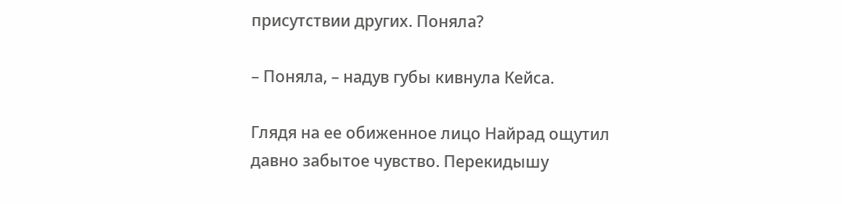присутствии других. Поняла?

– Поняла, – надув губы кивнула Кейса.

Глядя на ее обиженное лицо Найрад ощутил давно забытое чувство. Перекидышу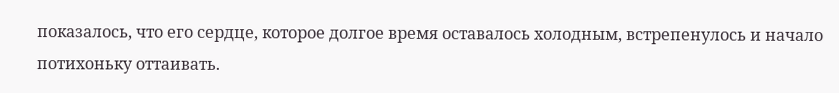показалось, что его сердце, которое долгое время оставалось холодным, встрепенулось и начало потихоньку оттаивать.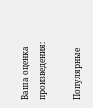Ваша оценка произведения:

Популярные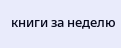книги за неделю